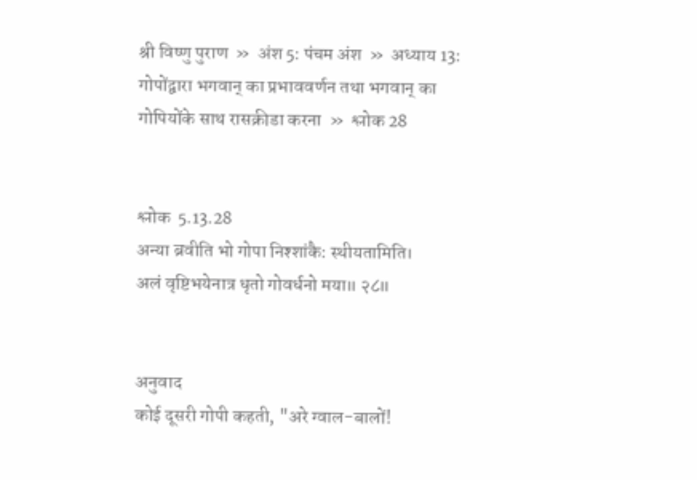श्री विष्णु पुराण  »  अंश 5: पंचम अंश  »  अध्याय 13: गोपोंद्वारा भगवान् का प्रभाववर्णन तथा भगवान् का गोपियोंके साथ रासक्रीडा करना  »  श्लोक 28


श्लोक  5.13.28
अन्या ब्रवीति भो गोपा निश्शांकै: स्थीयतामिति।
अलं वृष्टिभयेनात्र धृतो गोवर्धनो मया॥ २८॥


अनुवाद
कोई दूसरी गोपी कहती, "अरे ग्वाल-बालों!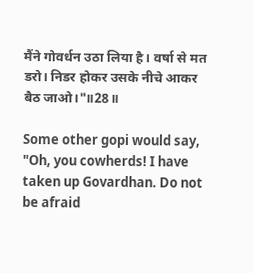मैंने गोवर्धन उठा लिया है। वर्षा से मत डरो। निडर होकर उसके नीचे आकर बैठ जाओ।"॥28॥

Some other gopi would say, "Oh, you cowherds! I have taken up Govardhan. Do not be afraid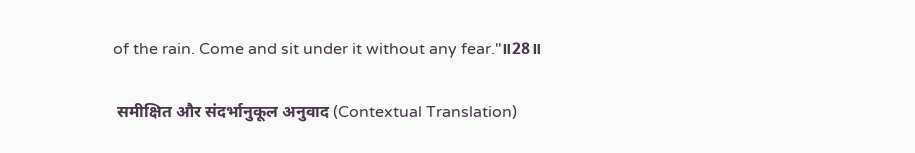of the rain. Come and sit under it without any fear."॥28॥

 समीक्षित और संदर्भानुकूल अनुवाद (Contextual Translation)